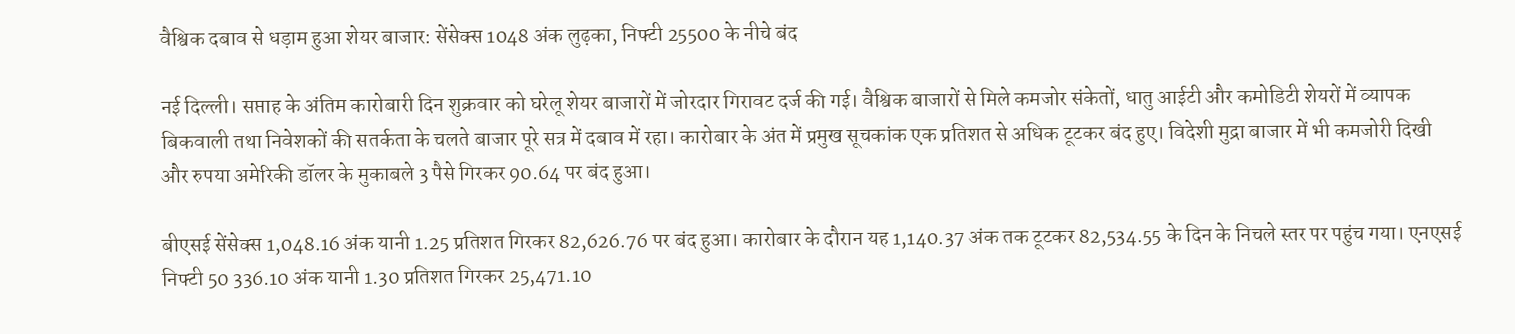वैश्विक दबाव से धड़ाम हुआ शेयर बाजार: सेंसेक्स 1048 अंक लुढ़का, निफ्टी 25500 के नीचे बंद

नई दिल्ली। सप्ताह के अंतिम कारोबारी दिन शुक्रवार को घरेलू शेयर बाजारों में जोरदार गिरावट दर्ज की गई। वैश्विक बाजारों से मिले कमजोर संकेतों, धातु आईटी और कमोडिटी शेयरों में व्यापक बिकवाली तथा निवेशकों की सतर्कता के चलते बाजार पूरे सत्र में दबाव में रहा। कारोबार के अंत में प्रमुख सूचकांक एक प्रतिशत से अधिक टूटकर बंद हुए। विदेशी मुद्रा बाजार में भी कमजोरी दिखी और रुपया अमेरिकी डॉलर के मुकाबले 3 पैसे गिरकर 90.64 पर बंद हुआ।

बीएसई सेंसेक्स 1,048.16 अंक यानी 1.25 प्रतिशत गिरकर 82,626.76 पर बंद हुआ। कारोबार के दौरान यह 1,140.37 अंक तक टूटकर 82,534.55 के दिन के निचले स्तर पर पहुंच गया। एनएसई निफ्टी 50 336.10 अंक यानी 1.30 प्रतिशत गिरकर 25,471.10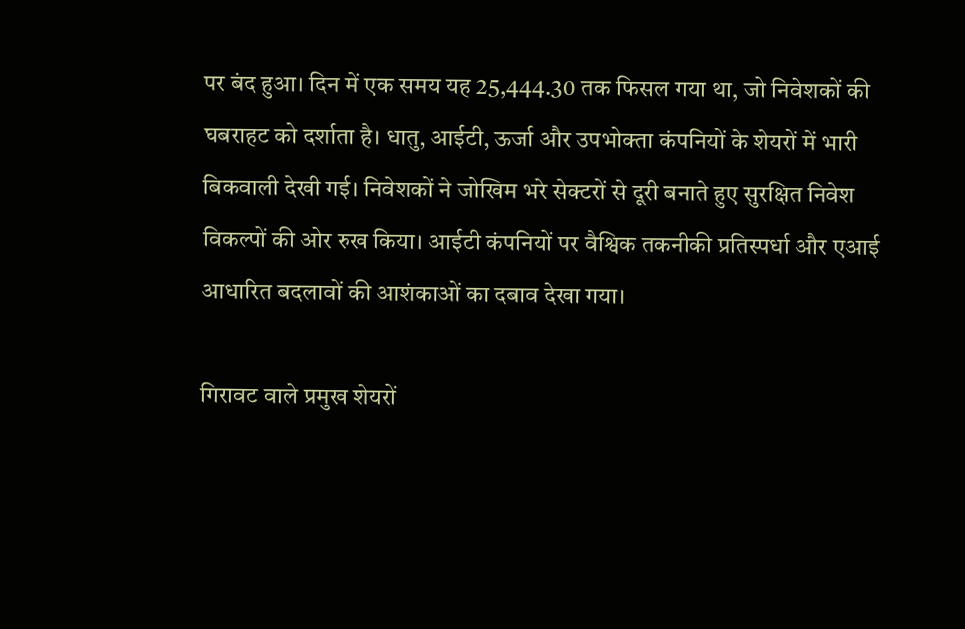पर बंद हुआ। दिन में एक समय यह 25,444.30 तक फिसल गया था, जो निवेशकों की घबराहट को दर्शाता है। धातु, आईटी, ऊर्जा और उपभोक्ता कंपनियों के शेयरों में भारी बिकवाली देखी गई। निवेशकों ने जोखिम भरे सेक्टरों से दूरी बनाते हुए सुरक्षित निवेश विकल्पों की ओर रुख किया। आईटी कंपनियों पर वैश्विक तकनीकी प्रतिस्पर्धा और एआई आधारित बदलावों की आशंकाओं का दबाव देखा गया।

गिरावट वाले प्रमुख शेयरों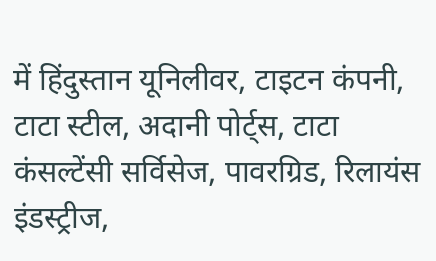में हिंदुस्तान यूनिलीवर, टाइटन कंपनी, टाटा स्टील, अदानी पोर्ट्स, टाटा कंसल्टेंसी सर्विसेज, पावरग्रिड, रिलायंस इंडस्ट्रीज,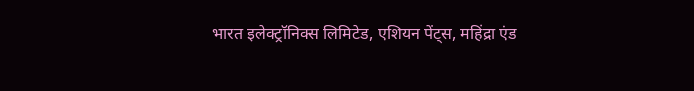भारत इलेक्ट्रॉनिक्स लिमिटेड, एशियन पेंट्स, महिंद्रा एंड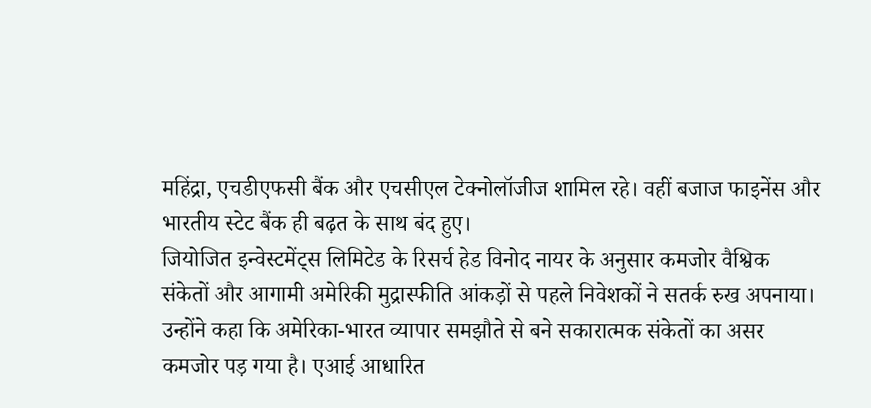महिंद्रा, एचडीएफसी बैंक और एचसीएल टेक्नोलॉजीज शामिल रहे। वहीं बजाज फाइनेंस और भारतीय स्टेट बैंक ही बढ़त के साथ बंद हुए।
जियोजित इन्वेस्टमेंट्स लिमिटेड के रिसर्च हेड विनोद नायर के अनुसार कमजोर वैश्विक संकेतों और आगामी अमेरिकी मुद्रास्फीति आंकड़ों से पहले निवेशकों ने सतर्क रुख अपनाया।
उन्होंने कहा कि अमेरिका-भारत व्यापार समझौते से बने सकारात्मक संकेतों का असर कमजोर पड़ गया है। एआई आधारित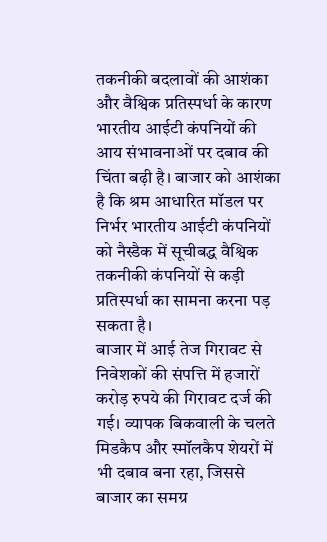तकनीकी बदलावों की आशंका और वैश्विक प्रतिस्पर्धा के कारण भारतीय आईटी कंपनियों की आय संभावनाओं पर दबाव की चिंता बढ़ी है। बाजार को आशंका है कि श्रम आधारित मॉडल पर निर्भर भारतीय आईटी कंपनियों को नैस्डैक में सूचीबद्ध वैश्विक तकनीकी कंपनियों से कड़ी प्रतिस्पर्धा का सामना करना पड़ सकता है।
बाजार में आई तेज गिरावट से निवेशकों की संपत्ति में हजारों करोड़ रुपये की गिरावट दर्ज की गई। व्यापक बिकवाली के चलते मिडकैप और स्मॉलकैप शेयरों में भी दबाव बना रहा, जिससे बाजार का समग्र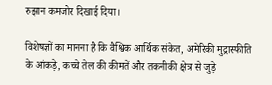रुझान कमजोर दिखाई दिया।

विशेषज्ञों का मानना है कि वैश्विक आर्थिक संकेत, अमेरिकी मुद्रास्फीति के आंकड़े, कच्चे तेल की कीमतें और तकनीकी क्षेत्र से जुड़े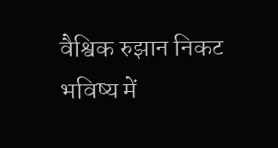वैश्विक रुझान निकट भविष्य में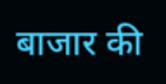बाजार की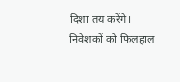दिशा तय करेंगे। निवेशकों को फिलहाल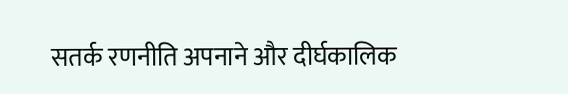सतर्क रणनीति अपनाने और दीर्घकालिक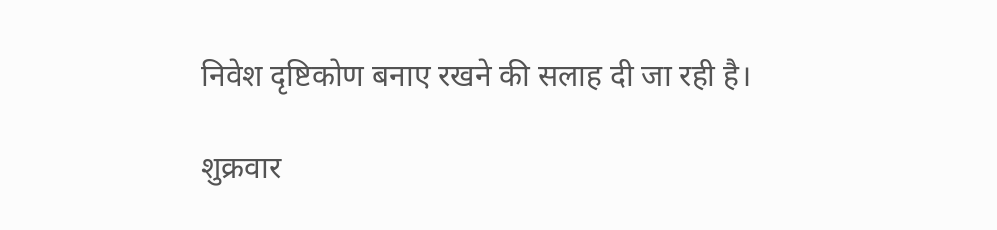निवेश दृष्टिकोण बनाए रखने की सलाह दी जा रही है।

शुक्रवार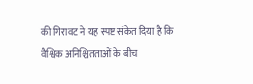की गिरावट ने यह स्पष्ट संकेत दिया है कि वैश्विक अनिश्चितताओं के बीच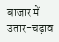बाजार में उतार-चढ़ाव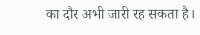का दौर अभी जारी रह सकता है।